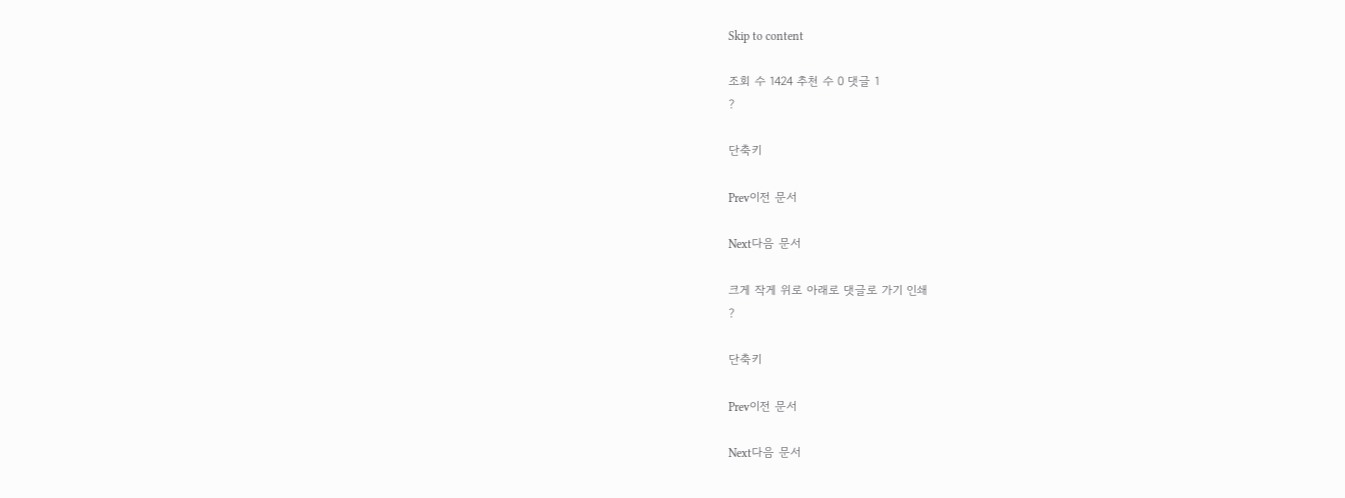Skip to content

조회 수 1424 추천 수 0 댓글 1
?

단축키

Prev이전 문서

Next다음 문서

크게 작게 위로 아래로 댓글로 가기 인쇄
?

단축키

Prev이전 문서

Next다음 문서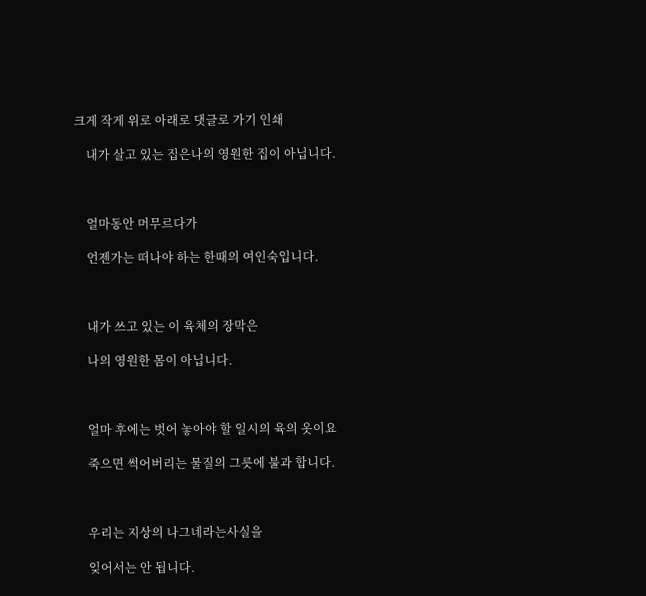크게 작게 위로 아래로 댓글로 가기 인쇄

    내가 살고 있는 집은나의 영원한 집이 아닙니다.



    얼마동안 머무르다가

    언젠가는 떠나야 하는 한때의 여인숙입니다.



    내가 쓰고 있는 이 육체의 장막은

    나의 영원한 몸이 아닙니다.



    얼마 후에는 벗어 놓아야 할 일시의 육의 옷이요

    죽으면 썩어버리는 물질의 그릇에 불과 합니다.



    우리는 지상의 나그네라는사실을

    잊어서는 안 됩니다.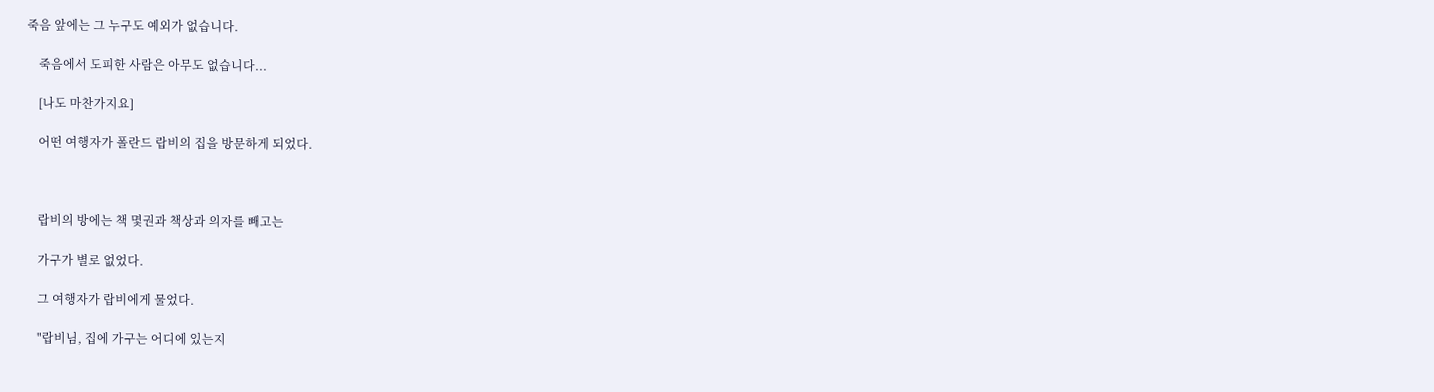죽음 앞에는 그 누구도 예외가 없습니다.

    죽음에서 도피한 사람은 아무도 없습니다...

    [나도 마찬가지요]

    어떤 여행자가 폴란드 랍비의 집을 방문하게 되었다.



    랍비의 방에는 책 몇권과 책상과 의자를 빼고는

    가구가 별로 없었다.

    그 여행자가 랍비에게 물었다.

    "랍비님, 집에 가구는 어디에 있는지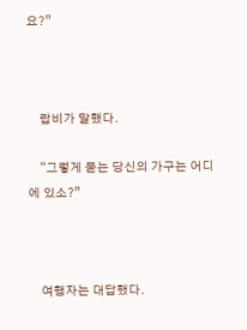요?”



    랍비가 말했다.

    “그렇게 묻는 당신의 가구는 어디에 있소?”



    여행자는 대답했다.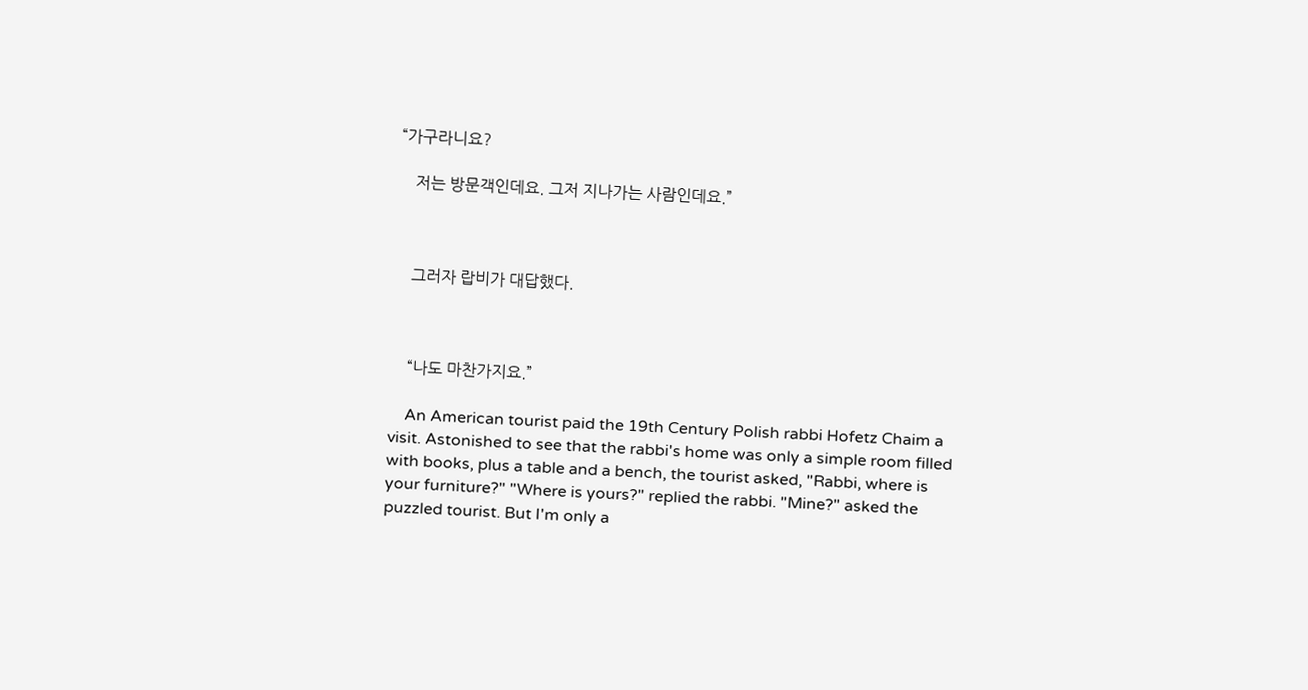“가구라니요?

    저는 방문객인데요. 그저 지나가는 사람인데요.”



    그러자 랍비가 대답했다.



    “나도 마찬가지요.”

    An American tourist paid the 19th Century Polish rabbi Hofetz Chaim a visit. Astonished to see that the rabbi's home was only a simple room filled with books, plus a table and a bench, the tourist asked, "Rabbi, where is your furniture?" "Where is yours?" replied the rabbi. "Mine?" asked the puzzled tourist. But I'm only a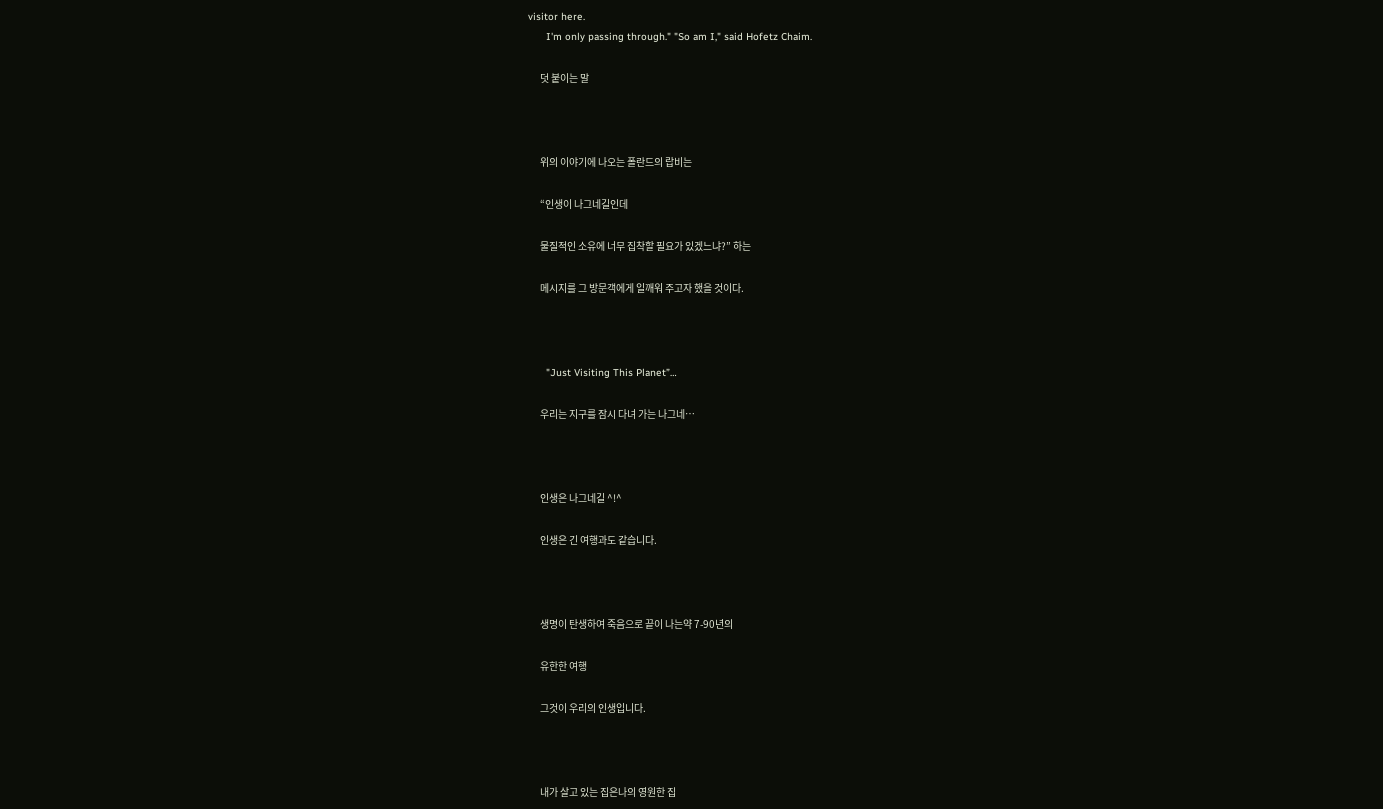visitor here.
      I'm only passing through." "So am I," said Hofetz Chaim.

      덧 붙이는 말



      위의 이야기에 나오는 폴란드의 랍비는

      “인생이 나그네길인데

      물질적인 소유에 너무 집착할 필요가 있겠느냐?” 하는

      메시지를 그 방문객에게 일깨워 주고자 했을 것이다.



      "Just Visiting This Planet”…

      우리는 지구를 잠시 다녀 가는 나그네…



      인생은 나그네길 ^!^

      인생은 긴 여행과도 같습니다.



      생명이 탄생하여 죽음으로 끝이 나는약 7-90년의

      유한한 여행

      그것이 우리의 인생입니다.



      내가 살고 있는 집은나의 영원한 집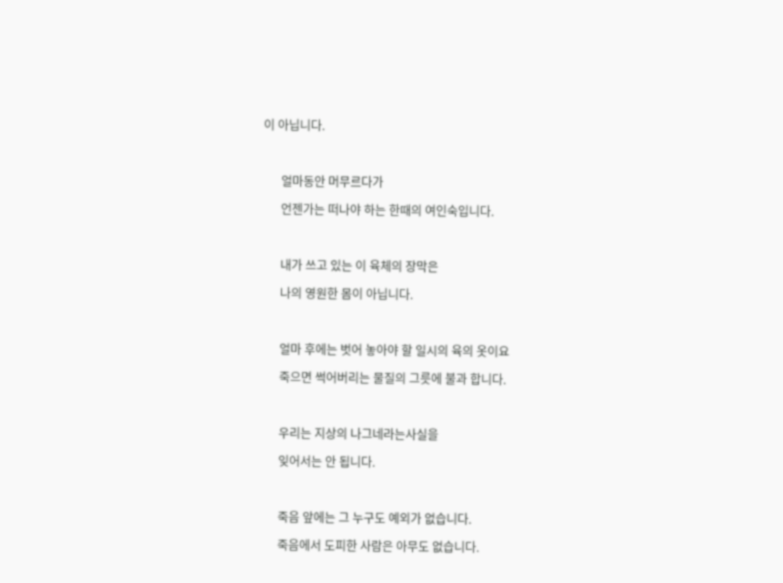이 아닙니다.



      얼마동안 머무르다가

      언젠가는 떠나야 하는 한때의 여인숙입니다.



      내가 쓰고 있는 이 육체의 장막은

      나의 영원한 몸이 아닙니다.



      얼마 후에는 벗어 놓아야 할 일시의 육의 옷이요

      죽으면 썩어버리는 물질의 그릇에 불과 합니다.



      우리는 지상의 나그네라는사실을

      잊어서는 안 됩니다.



      죽음 앞에는 그 누구도 예외가 없습니다.

      죽음에서 도피한 사람은 아무도 없습니다.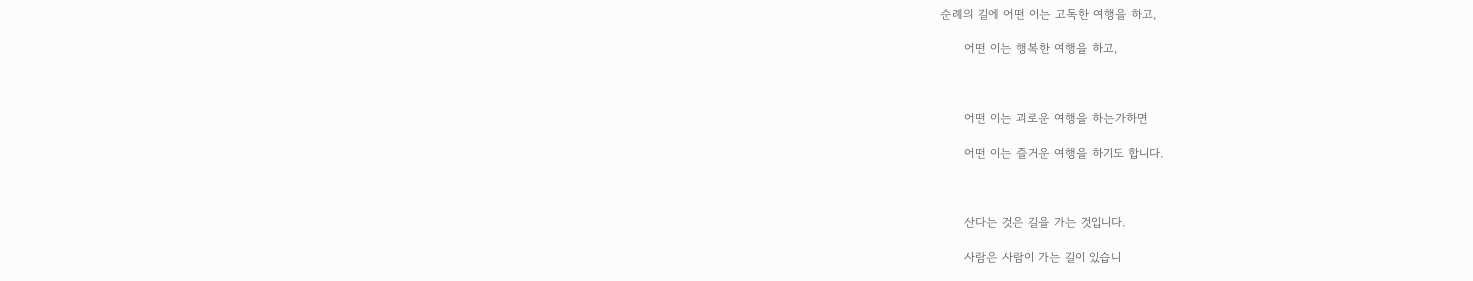순례의 길에 어떤 이는 고독한 여행을 하고,

      어떤 이는 행복한 여행을 하고,



      어떤 이는 괴로운 여행을 하는가하면

      어떤 이는 즐거운 여행을 하기도 합니다.



      산다는 것은 길을 가는 것입니다.

      사람은 사람이 가는 길이 있습니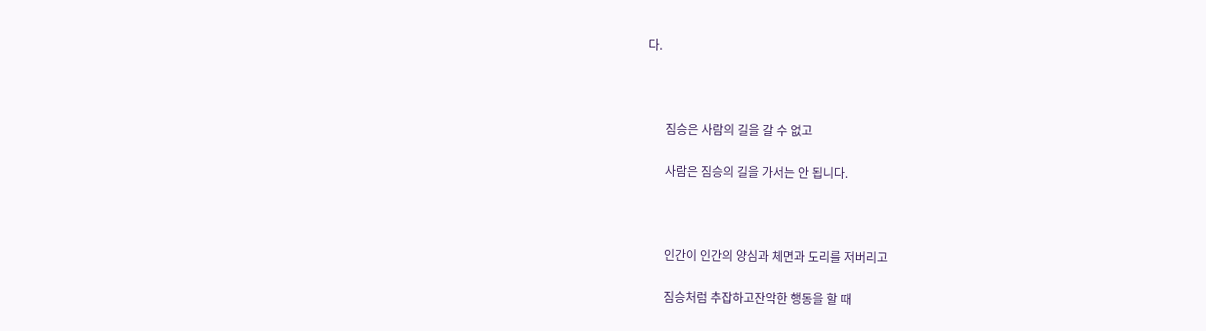다.



      짐승은 사람의 길을 갈 수 없고

      사람은 짐승의 길을 가서는 안 됩니다.



      인간이 인간의 양심과 체면과 도리를 저버리고

      짐승처럼 추잡하고잔악한 행동을 할 때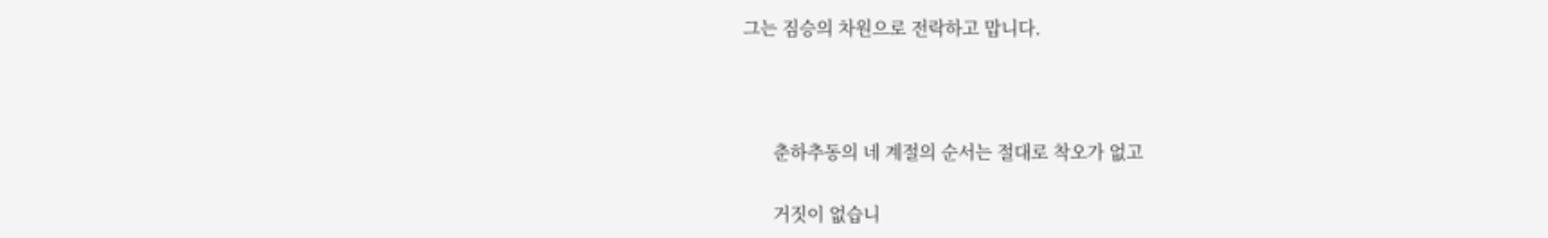그는 짐승의 차원으로 전락하고 맙니다.



      춘하추동의 네 계절의 순서는 절대로 착오가 없고

      거짓이 없습니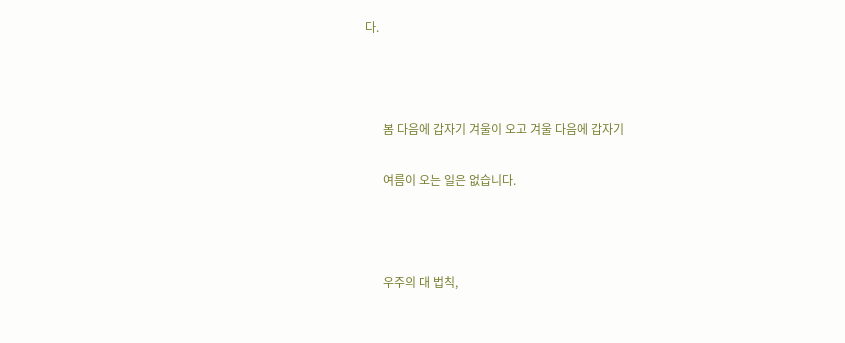다.



      봄 다음에 갑자기 겨울이 오고 겨울 다음에 갑자기

      여름이 오는 일은 없습니다.



      우주의 대 법칙,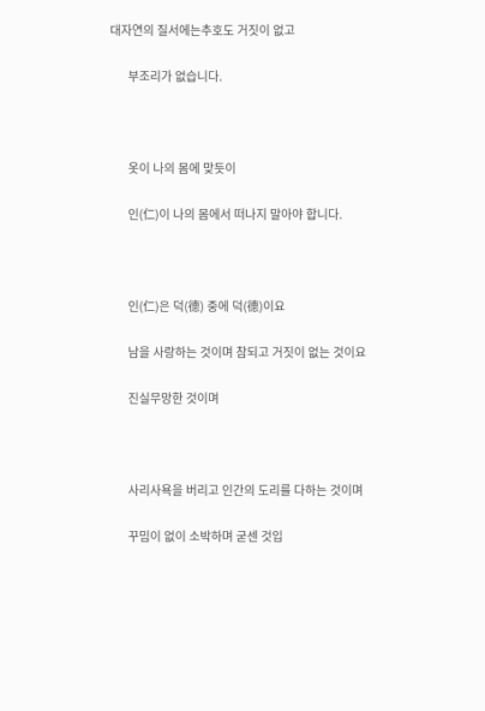대자연의 질서에는추호도 거짓이 없고

      부조리가 없습니다.



      옷이 나의 몸에 맞듯이

      인(仁)이 나의 몸에서 떠나지 말아야 합니다.



      인(仁)은 덕(德) 중에 덕(德)이요

      남을 사랑하는 것이며 참되고 거짓이 없는 것이요

      진실무망한 것이며



      사리사욕을 버리고 인간의 도리를 다하는 것이며

      꾸밈이 없이 소박하며 굳센 것입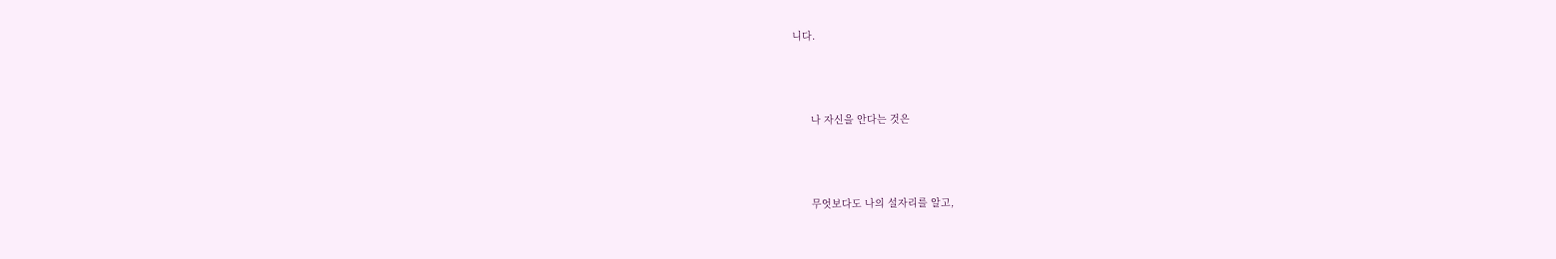니다.



      나 자신을 안다는 것은



      무엇보다도 나의 설자리를 알고,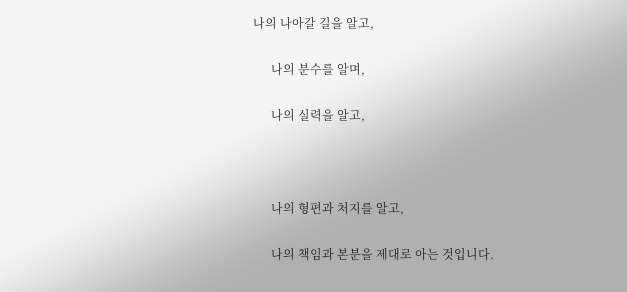나의 나아갈 길을 알고,

      나의 분수를 알며,

      나의 실력을 알고,



      나의 형편과 처지를 알고,

      나의 책임과 본분을 제대로 아는 것입니다.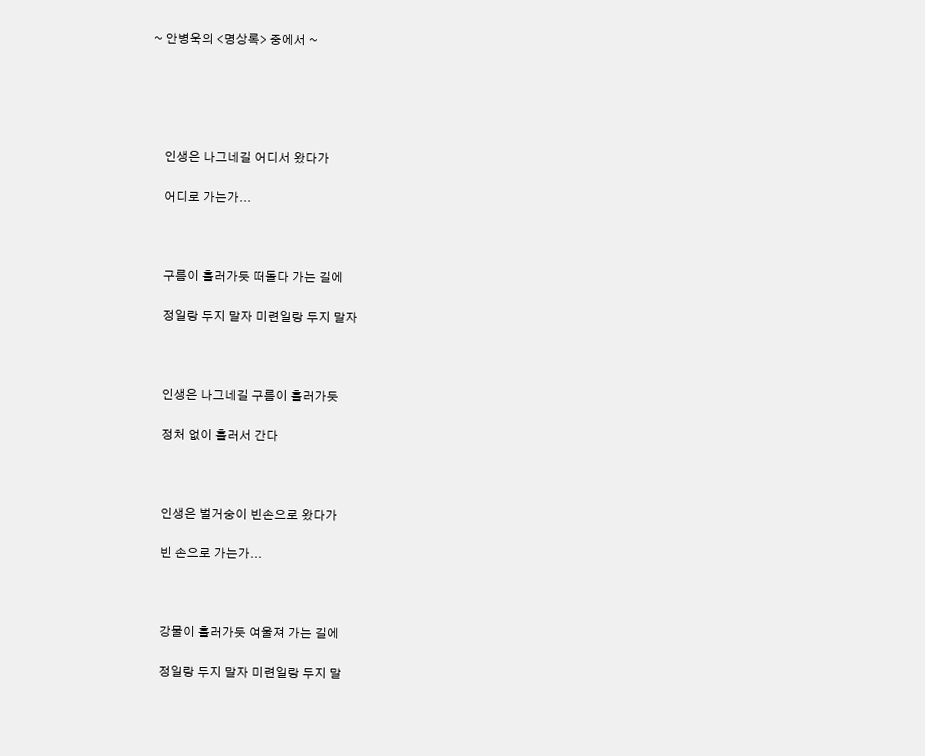~ 안병욱의 <명상록> 중에서 ~





    인생은 나그네길 어디서 왔다가

    어디로 가는가...



    구름이 흘러가듯 떠돌다 가는 길에

    정일랑 두지 말자 미련일랑 두지 말자



    인생은 나그네길 구름이 흘러가듯

    정처 없이 흘러서 간다



    인생은 벌거숭이 빈손으로 왔다가

    빈 손으로 가는가...



    강물이 흘러가듯 여울져 가는 길에

    정일랑 두지 말자 미련일랑 두지 말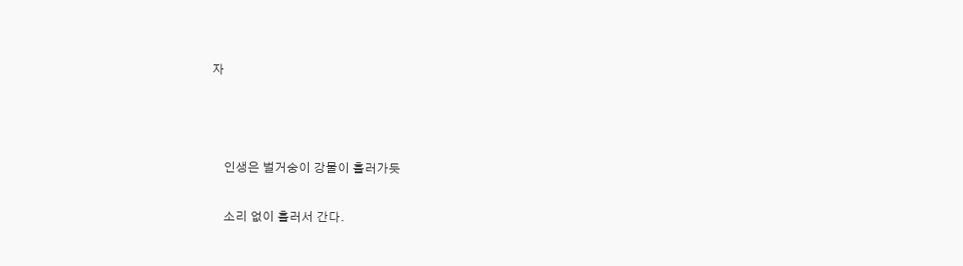자



    인생은 벌거숭이 강물이 흘러가듯

    소리 없이 흘러서 간다.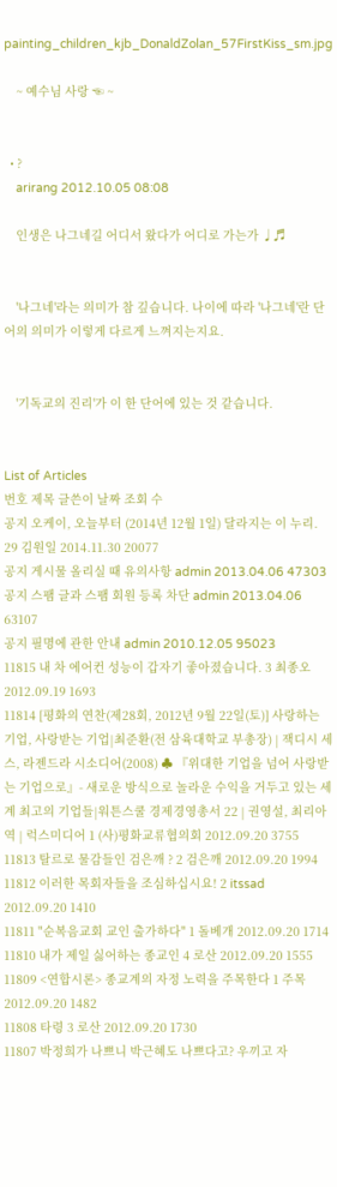painting_children_kjb_DonaldZolan_57FirstKiss_sm.jpg

    ~ 예수님 사랑 ☜ ~


  • ?
    arirang 2012.10.05 08:08

    인생은 나그네길 어디서 왔다가 어디로 가는가 ♩♬


    '나그네'라는 의미가 참 깊습니다. 나이에 따라 '나그네'란 단어의 의미가 이렇게 다르게 느껴지는지요.


    '기독교의 진리'가 이 한 단어에 있는 것 같습니다.


List of Articles
번호 제목 글쓴이 날짜 조회 수
공지 오케이, 오늘부터 (2014년 12월 1일) 달라지는 이 누리. 29 김원일 2014.11.30 20077
공지 게시물 올리실 때 유의사항 admin 2013.04.06 47303
공지 스팸 글과 스팸 회원 등록 차단 admin 2013.04.06 63107
공지 필명에 관한 안내 admin 2010.12.05 95023
11815 내 차 에어컨 성능이 갑자기 좋아졌습니다. 3 최종오 2012.09.19 1693
11814 [평화의 연찬(제28회, 2012년 9월 22일(토)] 사랑하는 기업, 사랑받는 기업|최준환(전 삼육대학교 부총장) | 잭디시 세스, 라젠드라 시소디어(2008) ♣ 『위대한 기업을 넘어 사랑받는 기업으로』- 새로운 방식으로 놀라운 수익을 거두고 있는 세계 최고의 기업들|워튼스쿨 경제경영총서 22 | 권영설, 최리아 역 | 럭스미디어 1 (사)평화교류협의회 2012.09.20 3755
11813 탈르로 물감들인 검은깨 ? 2 검은깨 2012.09.20 1994
11812 이러한 목회자들을 조심하십시요! 2 itssad 2012.09.20 1410
11811 "순복음교회 교인 출가하다" 1 돌베개 2012.09.20 1714
11810 내가 제일 싫어하는 종교인 4 로산 2012.09.20 1555
11809 <연합시론> 종교계의 자정 노력을 주목한다 1 주목 2012.09.20 1482
11808 타령 3 로산 2012.09.20 1730
11807 박정희가 나쁘니 박근혜도 나쁘다고? 우끼고 자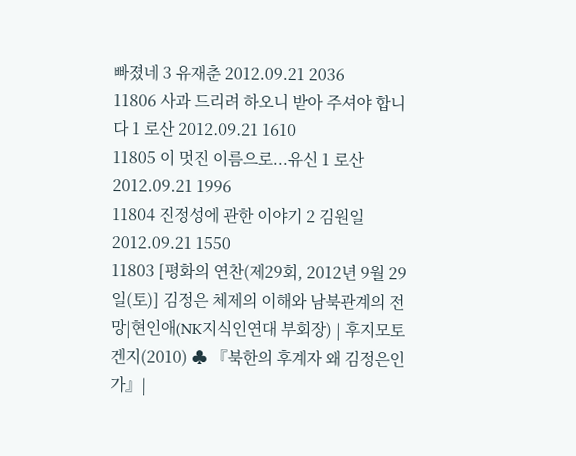빠졌네 3 유재춘 2012.09.21 2036
11806 사과 드리려 하오니 받아 주셔야 합니다 1 로산 2012.09.21 1610
11805 이 멋진 이름으로...유신 1 로산 2012.09.21 1996
11804 진정성에 관한 이야기 2 김원일 2012.09.21 1550
11803 [평화의 연찬(제29회, 2012년 9월 29일(토)] 김정은 체제의 이해와 남북관계의 전망|현인애(NK지식인연대 부회장) | 후지모토 겐지(2010) ♣ 『북한의 후계자 왜 김정은인가』|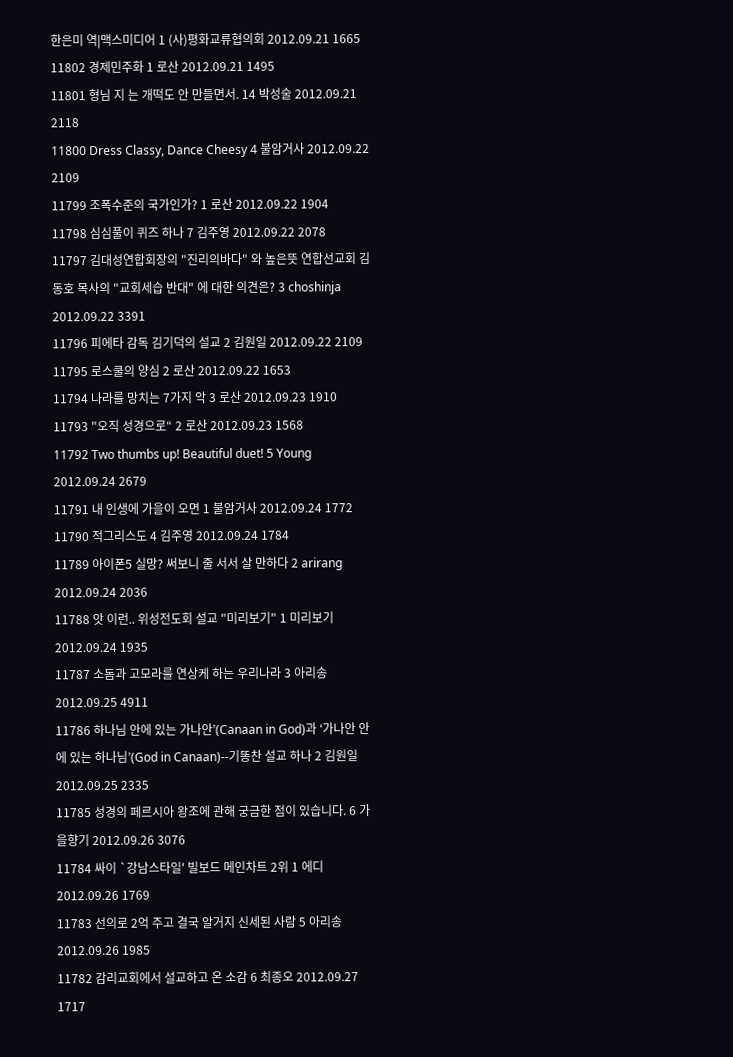한은미 역|맥스미디어 1 (사)평화교류협의회 2012.09.21 1665
11802 경제민주화 1 로산 2012.09.21 1495
11801 형님 지 는 개떡도 안 만들면서. 14 박성술 2012.09.21 2118
11800 Dress Classy, Dance Cheesy 4 불암거사 2012.09.22 2109
11799 조폭수준의 국가인가? 1 로산 2012.09.22 1904
11798 심심풀이 퀴즈 하나 7 김주영 2012.09.22 2078
11797 김대성연합회장의 "진리의바다" 와 높은뜻 연합선교회 김동호 목사의 "교회세습 반대" 에 대한 의견은? 3 choshinja 2012.09.22 3391
11796 피에타 감독 김기덕의 설교 2 김원일 2012.09.22 2109
11795 로스쿨의 양심 2 로산 2012.09.22 1653
11794 나라를 망치는 7가지 악 3 로산 2012.09.23 1910
11793 "오직 성경으로“ 2 로산 2012.09.23 1568
11792 Two thumbs up! Beautiful duet! 5 Young 2012.09.24 2679
11791 내 인생에 가을이 오면 1 불암거사 2012.09.24 1772
11790 적그리스도 4 김주영 2012.09.24 1784
11789 아이폰5 실망? 써보니 줄 서서 살 만하다 2 arirang 2012.09.24 2036
11788 앗 이런.. 위성전도회 설교 "미리보기" 1 미리보기 2012.09.24 1935
11787 소돔과 고모라를 연상케 하는 우리나라 3 아리송 2012.09.25 4911
11786 하나님 안에 있는 가나안’(Canaan in God)과 ‘가나안 안에 있는 하나님’(God in Canaan)--기똥찬 설교 하나 2 김원일 2012.09.25 2335
11785 성경의 페르시아 왕조에 관해 궁금한 점이 있습니다. 6 가을향기 2012.09.26 3076
11784 싸이 `강남스타일' 빌보드 메인차트 2위 1 에디 2012.09.26 1769
11783 선의로 2억 주고 결국 알거지 신세된 사람 5 아리송 2012.09.26 1985
11782 감리교회에서 설교하고 온 소감 6 최종오 2012.09.27 1717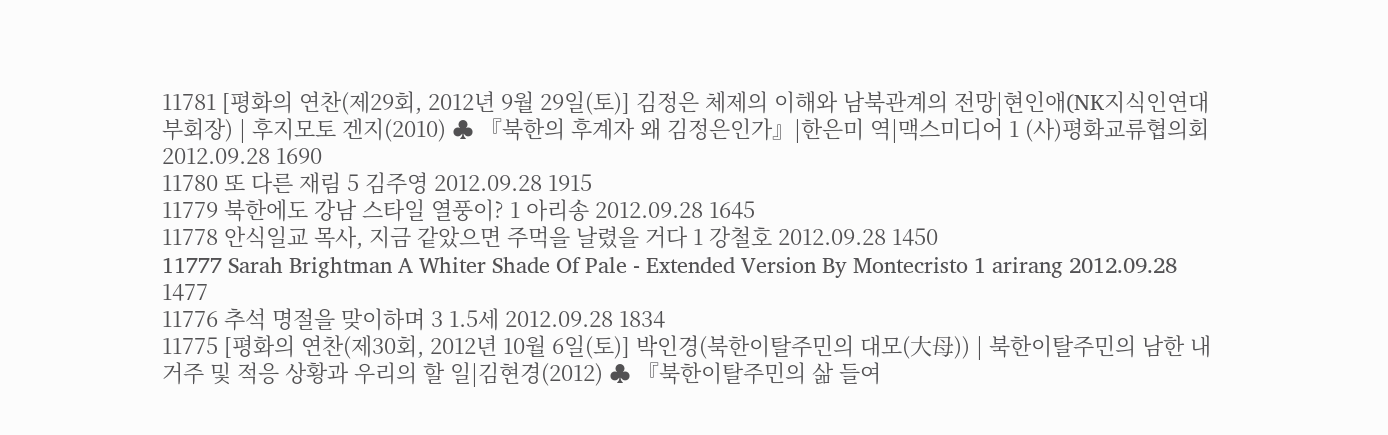11781 [평화의 연찬(제29회, 2012년 9월 29일(토)] 김정은 체제의 이해와 남북관계의 전망|현인애(NK지식인연대 부회장) | 후지모토 겐지(2010) ♣ 『북한의 후계자 왜 김정은인가』|한은미 역|맥스미디어 1 (사)평화교류협의회 2012.09.28 1690
11780 또 다른 재림 5 김주영 2012.09.28 1915
11779 북한에도 강남 스타일 열풍이? 1 아리송 2012.09.28 1645
11778 안식일교 목사, 지금 같았으면 주먹을 날렸을 거다 1 강철호 2012.09.28 1450
11777 Sarah Brightman A Whiter Shade Of Pale - Extended Version By Montecristo 1 arirang 2012.09.28 1477
11776 추석 명절을 맞이하며 3 1.5세 2012.09.28 1834
11775 [평화의 연찬(제30회, 2012년 10월 6일(토)] 박인경(북한이탈주민의 대모(大母)) | 북한이탈주민의 남한 내 거주 및 적응 상황과 우리의 할 일|김현경(2012) ♣ 『북한이탈주민의 삶 들여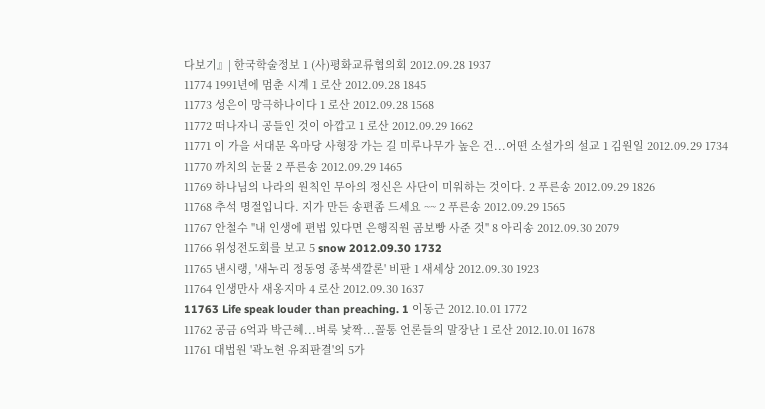다보기』| 한국학술정보 1 (사)평화교류협의회 2012.09.28 1937
11774 1991년에 멈춘 시계 1 로산 2012.09.28 1845
11773 성은이 망극하나이다 1 로산 2012.09.28 1568
11772 떠나자니 공들인 것이 아깝고 1 로산 2012.09.29 1662
11771 이 가을 서대문 옥마당 사형장 가는 길 미루나무가 높은 건...어떤 소설가의 설교 1 김원일 2012.09.29 1734
11770 까치의 눈물 2 푸른송 2012.09.29 1465
11769 하나님의 나라의 원칙인 무아의 정신은 사단이 미워하는 것이다. 2 푸른송 2012.09.29 1826
11768 추석 명절입니다. 지가 만든 송편좀 드세요 ~~ 2 푸른송 2012.09.29 1565
11767 안철수 "내 인생에 편법 있다면 은행직원 곰보빵 사준 것" 8 아리송 2012.09.30 2079
11766 위성전도회를 보고 5 snow 2012.09.30 1732
11765 낸시랭, '새누리 정동영 종북색깔론' 비판 1 새세상 2012.09.30 1923
11764 인생만사 새옹지마 4 로산 2012.09.30 1637
11763 Life speak louder than preaching. 1 이동근 2012.10.01 1772
11762 공금 6억과 박근혜...벼룩 낯짝...꼴통 언론들의 말장난 1 로산 2012.10.01 1678
11761 대법원 '곽노현 유죄판결'의 5가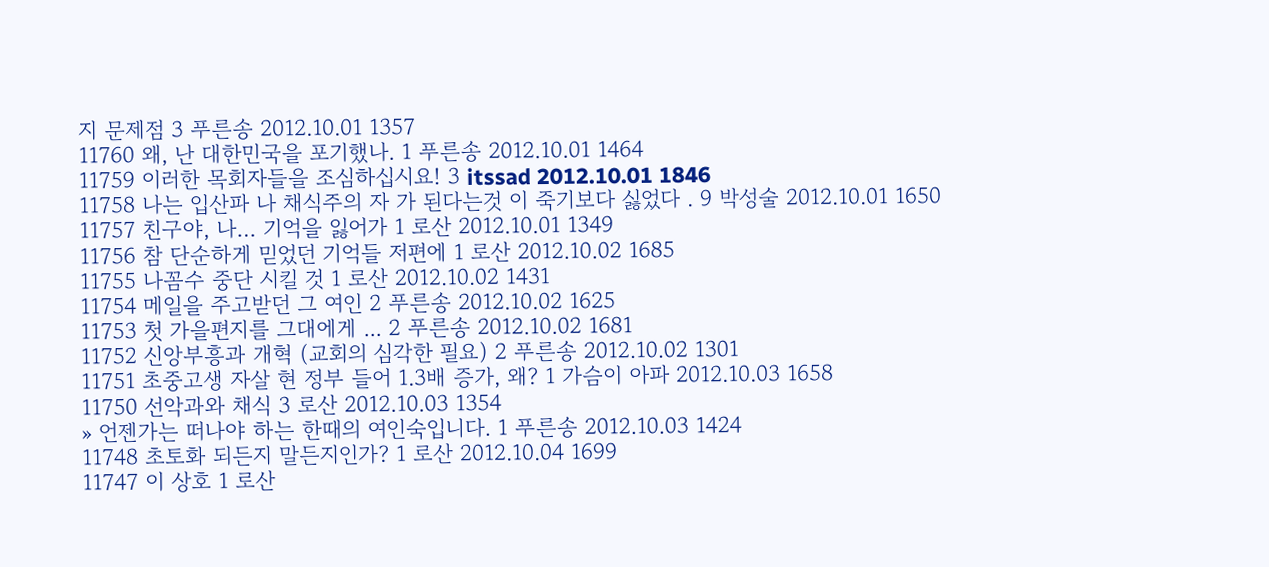지 문제점 3 푸른송 2012.10.01 1357
11760 왜, 난 대한민국을 포기했나. 1 푸른송 2012.10.01 1464
11759 이러한 목회자들을 조심하십시요! 3 itssad 2012.10.01 1846
11758 나는 입산파 나 채식주의 자 가 된다는것 이 죽기보다 싫었다 . 9 박성술 2012.10.01 1650
11757 친구야, 나… 기억을 잃어가 1 로산 2012.10.01 1349
11756 참 단순하게 믿었던 기억들 저편에 1 로산 2012.10.02 1685
11755 나꼼수 중단 시킬 것 1 로산 2012.10.02 1431
11754 메일을 주고받던 그 여인 2 푸른송 2012.10.02 1625
11753 첫 가을편지를 그대에게 ... 2 푸른송 2012.10.02 1681
11752 신앙부흥과 개혁 (교회의 심각한 필요) 2 푸른송 2012.10.02 1301
11751 초중고생 자살 현 정부 들어 1.3배 증가, 왜? 1 가슴이 아파 2012.10.03 1658
11750 선악과와 채식 3 로산 2012.10.03 1354
» 언젠가는 떠나야 하는 한때의 여인숙입니다. 1 푸른송 2012.10.03 1424
11748 초토화 되든지 말든지인가? 1 로산 2012.10.04 1699
11747 이 상호 1 로산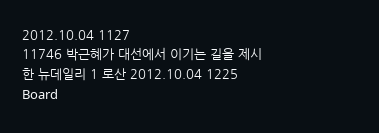2012.10.04 1127
11746 박근혜가 대선에서 이기는 길을 제시한 뉴데일리 1 로산 2012.10.04 1225
Board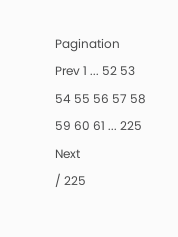Pagination Prev 1 ... 52 53 54 55 56 57 58 59 60 61 ... 225 Next
/ 225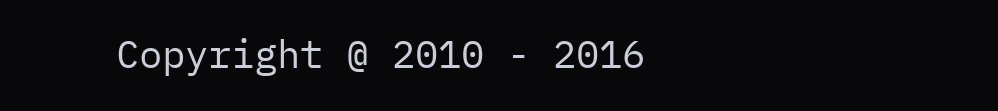Copyright @ 2010 - 2016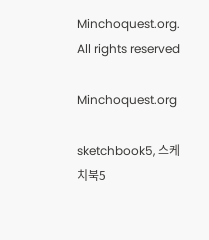Minchoquest.org. All rights reserved

Minchoquest.org

sketchbook5, 스케치북5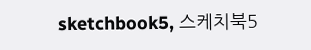sketchbook5, 스케치북5